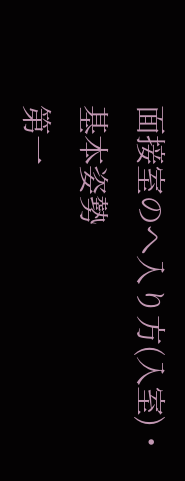面接室のへ入り方(入室)・基本姿勢
第一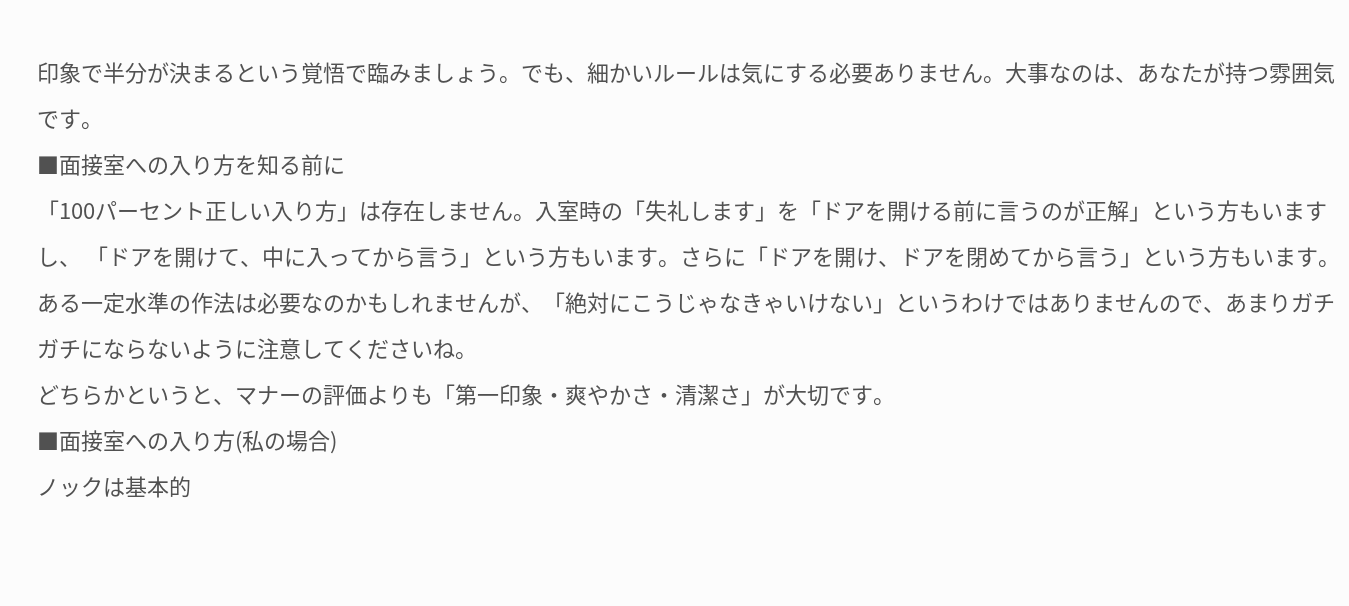印象で半分が決まるという覚悟で臨みましょう。でも、細かいルールは気にする必要ありません。大事なのは、あなたが持つ雰囲気です。
■面接室への入り方を知る前に
「100パーセント正しい入り方」は存在しません。入室時の「失礼します」を「ドアを開ける前に言うのが正解」という方もいますし、 「ドアを開けて、中に入ってから言う」という方もいます。さらに「ドアを開け、ドアを閉めてから言う」という方もいます。
ある一定水準の作法は必要なのかもしれませんが、「絶対にこうじゃなきゃいけない」というわけではありませんので、あまりガチガチにならないように注意してくださいね。
どちらかというと、マナーの評価よりも「第一印象・爽やかさ・清潔さ」が大切です。
■面接室への入り方(私の場合)
ノックは基本的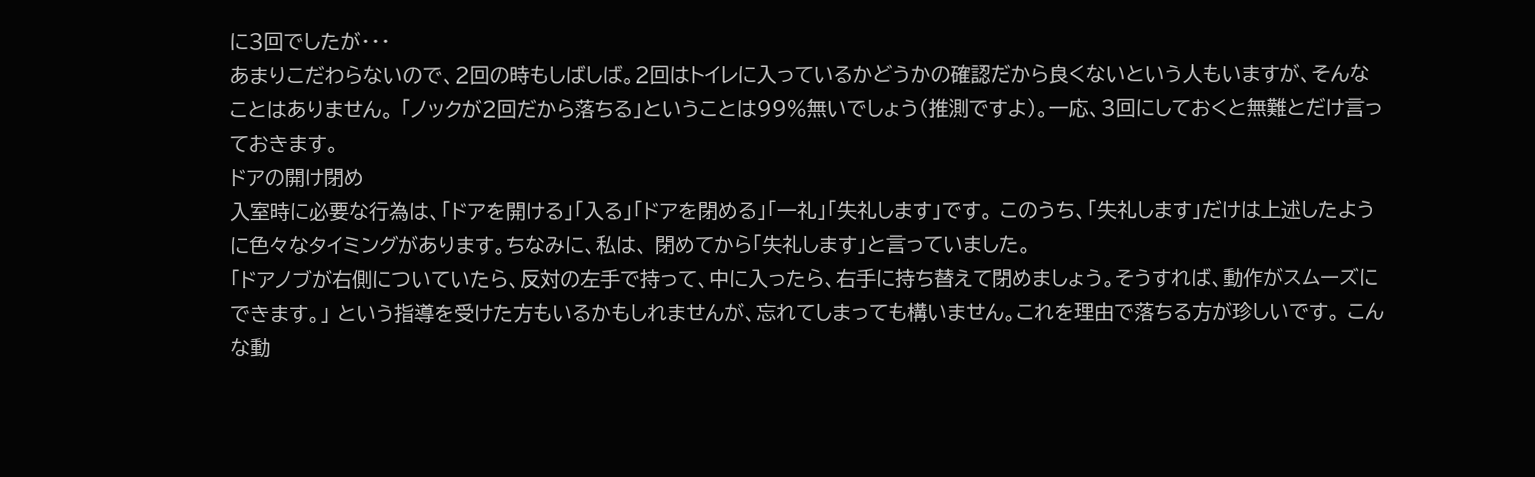に3回でしたが・・・
あまりこだわらないので、2回の時もしばしば。2回はトイレに入っているかどうかの確認だから良くないという人もいますが、そんなことはありません。 「ノックが2回だから落ちる」ということは99%無いでしょう(推測ですよ)。一応、3回にしておくと無難とだけ言っておきます。
ドアの開け閉め
入室時に必要な行為は、「ドアを開ける」「入る」「ドアを閉める」「一礼」「失礼します」です。 このうち、「失礼します」だけは上述したように色々なタイミングがあります。ちなみに、私は、 閉めてから「失礼します」と言っていました。
「ドアノブが右側についていたら、反対の左手で持って、中に入ったら、右手に持ち替えて閉めましょう。そうすれば、動作がスムーズにできます。」 という指導を受けた方もいるかもしれませんが、忘れてしまっても構いません。これを理由で落ちる方が珍しいです。 こんな動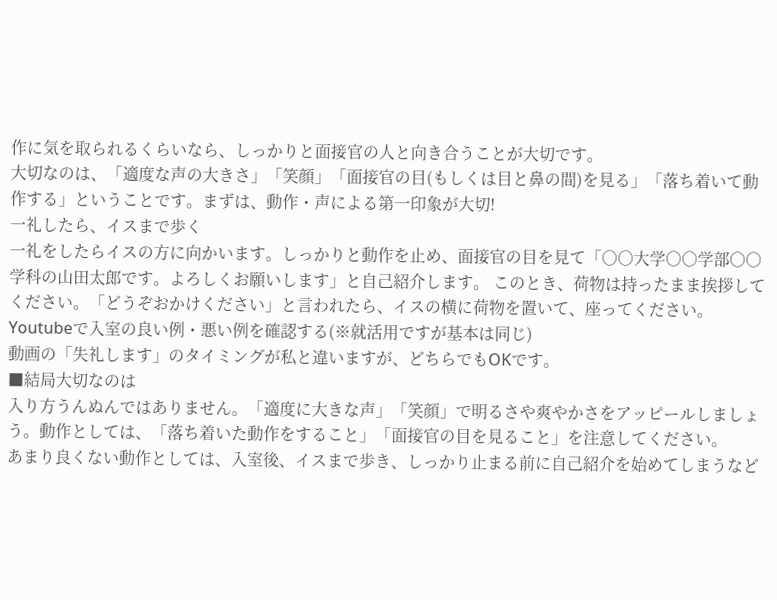作に気を取られるくらいなら、しっかりと面接官の人と向き合うことが大切です。
大切なのは、「適度な声の大きさ」「笑顔」「面接官の目(もしくは目と鼻の間)を見る」「落ち着いて動作する」ということです。まずは、動作・声による第一印象が大切!
一礼したら、イスまで歩く
一礼をしたらイスの方に向かいます。しっかりと動作を止め、面接官の目を見て「○○大学○○学部○○学科の山田太郎です。よろしくお願いします」と自己紹介します。 このとき、荷物は持ったまま挨拶してください。「どうぞおかけください」と言われたら、イスの横に荷物を置いて、座ってください。
Youtubeで入室の良い例・悪い例を確認する(※就活用ですが基本は同じ)
動画の「失礼します」のタイミングが私と違いますが、どちらでもOKです。
■結局大切なのは
入り方うんぬんではありません。「適度に大きな声」「笑顔」で明るさや爽やかさをアッピールしましょう。動作としては、「落ち着いた動作をすること」「面接官の目を見ること」を注意してください。
あまり良くない動作としては、入室後、イスまで歩き、しっかり止まる前に自己紹介を始めてしまうなど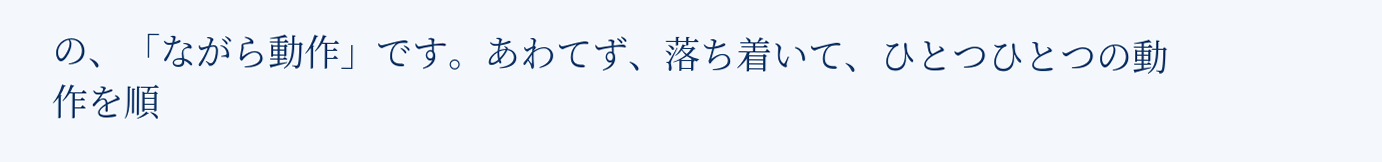の、「ながら動作」です。あわてず、落ち着いて、ひとつひとつの動作を順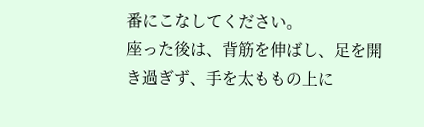番にこなしてください。
座った後は、背筋を伸ばし、足を開き過ぎず、手を太ももの上に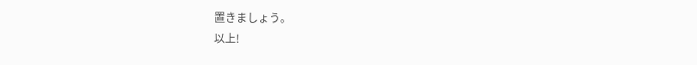置きましょう。
以上!